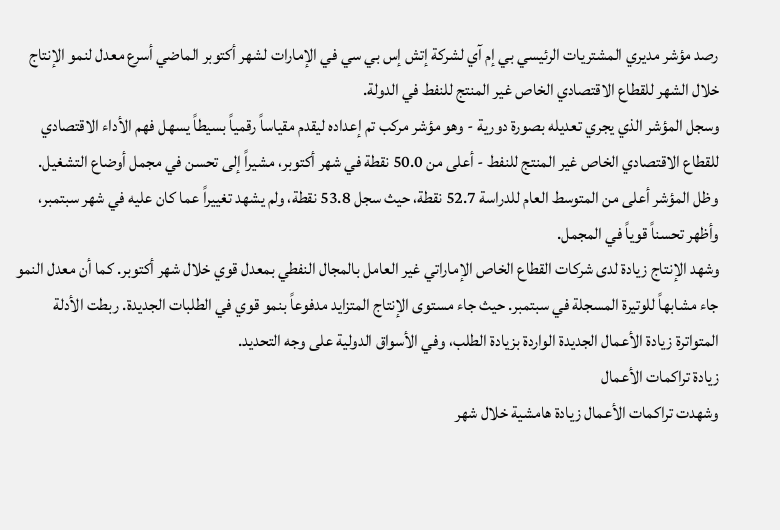رصد مؤشر مديري المشتريات الرئيسي بي إم آي لشركة إتش إس بي سي في الإمارات لشهر أكتوبر الماضي أسرع معدل لنمو الإنتاج خلال الشهر للقطاع الاقتصادي الخاص غير المنتج للنفط في الدولة.
وسجل المؤشر الذي يجري تعديله بصورة دورية - وهو مؤشر مركب تم إعداده ليقدم مقياساً رقمياً بسيطاً يسهل فهم الأداء الاقتصادي للقطاع الاقتصادي الخاص غير المنتج للنفط - أعلى من 50.0 نقطة في شهر أكتوبر، مشيراً إلى تحسن في مجمل أوضاع التشغيل. وظل المؤشر أعلى من المتوسط العام للدراسة 52.7 نقطة، حيث سجل 53.8 نقطة، ولم يشهد تغييراً عما كان عليه في شهر سبتمبر، وأظهر تحسناً قوياً في المجمل.
وشهد الإنتاج زيادة لدى شركات القطاع الخاص الإماراتي غير العامل بالمجال النفطي بمعدل قوي خلال شهر أكتوبر. كما أن معدل النمو جاء مشابهاً للوتيرة المسجلة في سبتمبر. حيث جاء مستوى الإنتاج المتزايد مدفوعاً بنمو قوي في الطلبات الجديدة. ربطت الأدلة المتواترة زيادة الأعمال الجديدة الواردة بزيادة الطلب، وفي الأسواق الدولية على وجه التحديد.
زيادة تراكمات الأعمال
وشهدت تراكمات الأعمال زيادة هامشية خلال شهر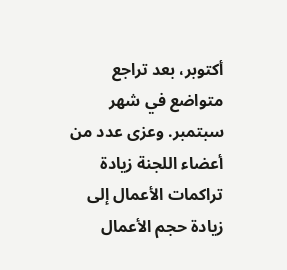أكتوبر، بعد تراجع متواضع في شهر سبتمبر. وعزى عدد من أعضاء اللجنة زيادة تراكمات الأعمال إلى زيادة حجم الأعمال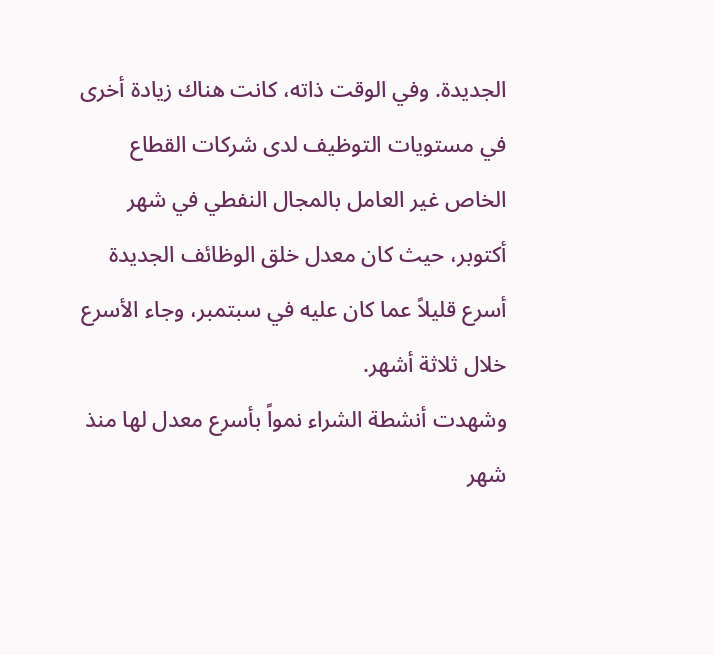الجديدة. وفي الوقت ذاته، كانت هناك زيادة أخرى في مستويات التوظيف لدى شركات القطاع الخاص غير العامل بالمجال النفطي في شهر أكتوبر، حيث كان معدل خلق الوظائف الجديدة أسرع قليلاً عما كان عليه في سبتمبر، وجاء الأسرع خلال ثلاثة أشهر.
وشهدت أنشطة الشراء نمواً بأسرع معدل لها منذ شهر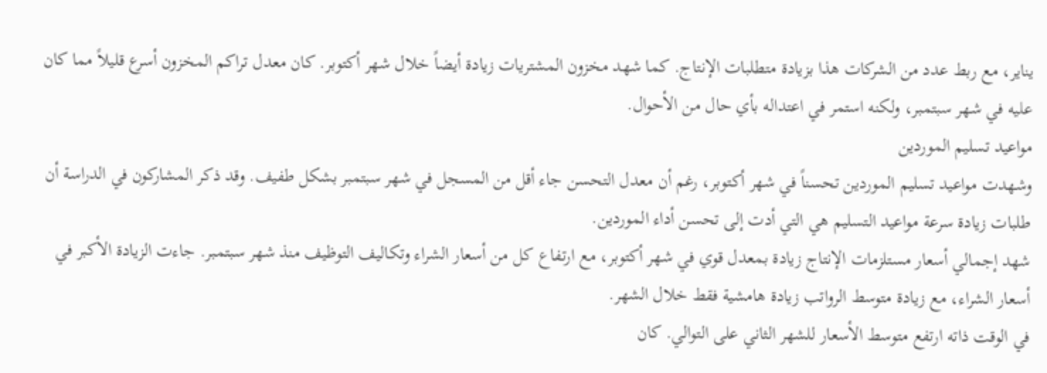يناير، مع ربط عدد من الشركات هذا بزيادة متطلبات الإنتاج. كما شهد مخزون المشتريات زيادة أيضاً خلال شهر أكتوبر. كان معدل تراكم المخزون أسرع قليلاً مما كان عليه في شهر سبتمبر، ولكنه استمر في اعتداله بأي حال من الأحوال.
مواعيد تسليم الموردين
وشهدت مواعيد تسليم الموردين تحسناً في شهر أكتوبر، رغم أن معدل التحسن جاء أقل من المسجل في شهر سبتمبر بشكل طفيف. وقد ذكر المشاركون في الدراسة أن طلبات زيادة سرعة مواعيد التسليم هي التي أدت إلى تحسن أداء الموردين.
شهد إجمالي أسعار مستلزمات الإنتاج زيادة بمعدل قوي في شهر أكتوبر، مع ارتفاع كل من أسعار الشراء وتكاليف التوظيف منذ شهر سبتمبر. جاءت الزيادة الأكبر في أسعار الشراء، مع زيادة متوسط الرواتب زيادة هامشية فقط خلال الشهر.
في الوقت ذاته ارتفع متوسط الأسعار للشهر الثاني على التوالي. كان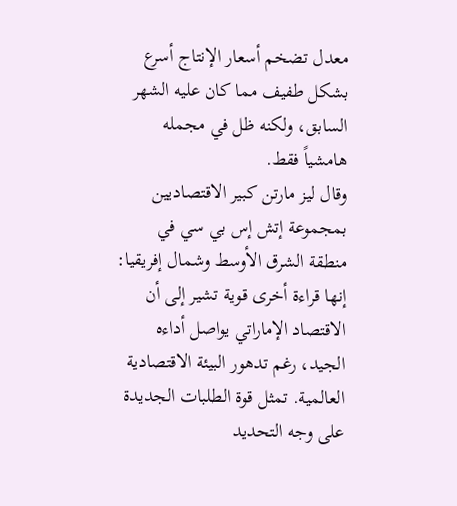معدل تضخم أسعار الإنتاج أسرع بشكل طفيف مما كان عليه الشهر السابق، ولكنه ظل في مجمله هامشياً فقط.
وقال ليز مارتن كبير الاقتصاديين بمجموعة إتش إس بي سي في منطقة الشرق الأوسط وشمال إفريقيا: إنها قراءة أخرى قوية تشير إلى أن الاقتصاد الإماراتي يواصل أداءه الجيد، رغم تدهور البيئة الاقتصادية العالمية. تمثل قوة الطلبات الجديدة على وجه التحديد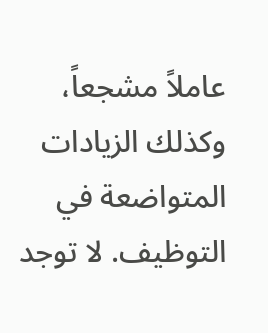عاملاً مشجعاً، وكذلك الزيادات المتواضعة في التوظيف. لا توجد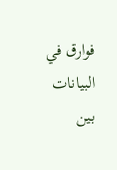فوارق في البيانات بين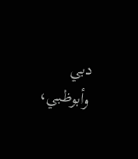دبي وأبوظبي،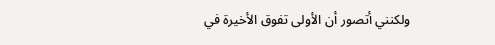ولكنني أتصور أن الأولى تفوق الأخيرة في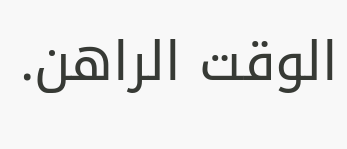الوقت الراهن.